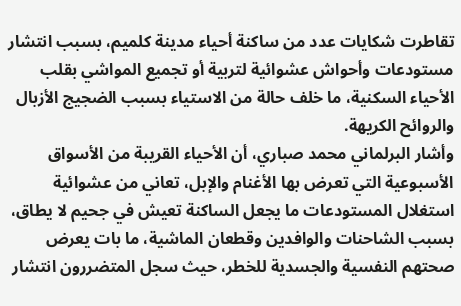تقاطرت شكايات عدد من ساكنة أحياء مدينة كلميم، بسبب انتشار مستودعات وأحواش عشوائية لتربية أو تجميع المواشي بقلب الأحياء السكنية، ما خلف حالة من الاستياء بسبب الضجيج الأزبال والروائح الكريهة.
وأشار البرلماني محمد صباري، أن الأحياء القريبة من الأسواق الأسبوعية التي تعرض بها الأغنام والإبل، تعاني من عشوائية استغلال المستودعات ما يجعل الساكنة تعيش في جحيم لا يطاق، بسبب الشاحنات والوافدين وقطعان الماشية، ما بات يعرض صحتهم النفسية والجسدية للخطر، حيث سجل المتضررون انتشار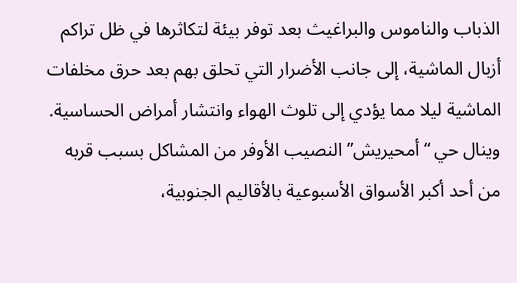الذباب والناموس والبراغيث بعد توفر بيئة لتكاثرها في ظل تراكم أزبال الماشية، إلى جانب الأضرار التي تحلق بهم بعد حرق مخلفات الماشية ليلا مما يؤدي إلى تلوث الهواء وانتشار أمراض الحساسية.
وينال حي “أمحيريش” النصيب الأوفر من المشاكل بسبب قربه من أحد أكبر الأسواق الأسبوعية بالأقاليم الجنوبية،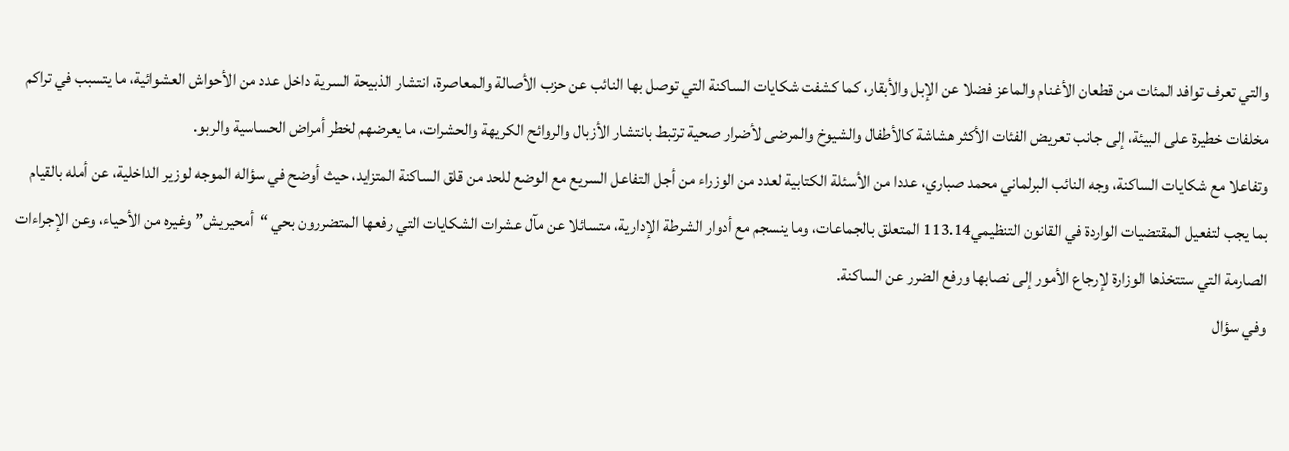والتي تعرف توافد المئات من قطعان الأغنام والماعز فضلا عن الإبل والأبقار، كما كشفت شكايات الساكنة التي توصل بها النائب عن حزب الأصالة والمعاصرة، انتشار الذبيحة السرية داخل عدد من الأحواش العشوائية، ما يتسبب في تراكم مخلفات خطيرة على البيئة، إلى جانب تعريض الفئات الأكثر هشاشة كالأطفال والشيوخ والمرضى لأضرار صحية ترتبط بانتشار الأزبال والروائح الكريهة والحشرات، ما يعرضهم لخطر أمراض الحساسية والربو.
وتفاعلا مع شكايات الساكنة، وجه النائب البرلماني محمد صباري، عددا من الأسئلة الكتابية لعدد من الوزراء من أجل التفاعل السريع مع الوضع للحد من قلق الساكنة المتزايد، حيث أوضح في سؤاله الموجه لوزير الداخلية، عن أمله بالقيام بما يجب لتفعيل المقتضيات الواردة في القانون التنظيمي113.14 المتعلق بالجماعات، وما ينسجم مع أدوار الشرطة الإدارية، متسائلا عن مآل عشرات الشكايات التي رفعها المتضررون بحي “أمحيريش” وغيره من الأحياء، وعن الإجراءات الصارمة التي ستتخذها الوزارة لإرجاع الأمور إلى نصابها ورفع الضرر عن الساكنة.
وفي سؤال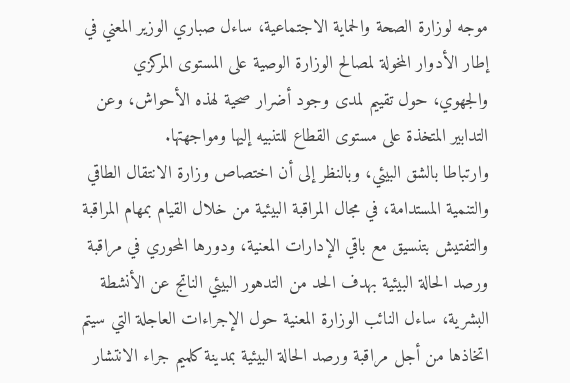موجه لوزارة الصحة والحماية الاجتماعية، ساءل صباري الوزير المعني في إطار الأدوار المخولة لمصالح الوزارة الوصية على المستوى المركزي والجهوي، حول تقييم لمدى وجود أضرار صحية لهذه الأحواش، وعن التدابير المتخذة على مستوى القطاع للتنبيه إليها ومواجهتها.
وارتباطا بالشق البيئي، وبالنظر إلى أن اختصاص وزارة الانتقال الطاقي والتنمية المستدامة، في مجال المراقبة البيئية من خلال القيام بمهام المراقبة والتفتيش بتنسيق مع باقي الإدارات المعنية، ودورها المحوري في مراقبة ورصد الحالة البيئية بهدف الحد من التدهور البيئي الناتج عن الأنشطة البشرية، ساءل النائب الوزارة المعنية حول الإجراءات العاجلة التي سيتم اتخاذها من أجل مراقبة ورصد الحالة البيئية بمدينة كلميم جراء الانتشار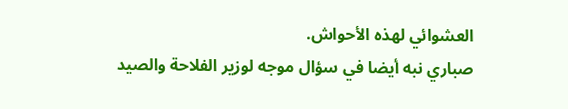العشوائي لهذه الأحواش.
صباري نبه أيضا في سؤال موجه لوزير الفلاحة والصيد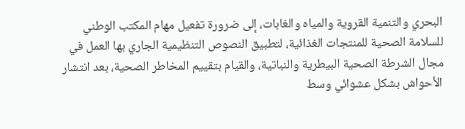البحري والتنمية القروية والمياه والغابات، إلى ضرورة تفعيل مهام المكتب الوطني للسلامة الصحية للمنتجات الغذائية، لتطبيق النصوص التنظيمية الجاري بها العمل في مجال الشرطة الصحية البيطرية والنباتية، والقيام بتقييم المخاطر الصحية، بعد انتشار الأحواش بشكل عشوائي وسط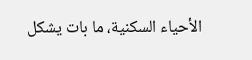الأحياء السكنية، ما بات يشكل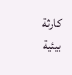كارثة بيئية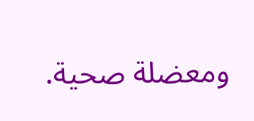ومعضلة صحية.